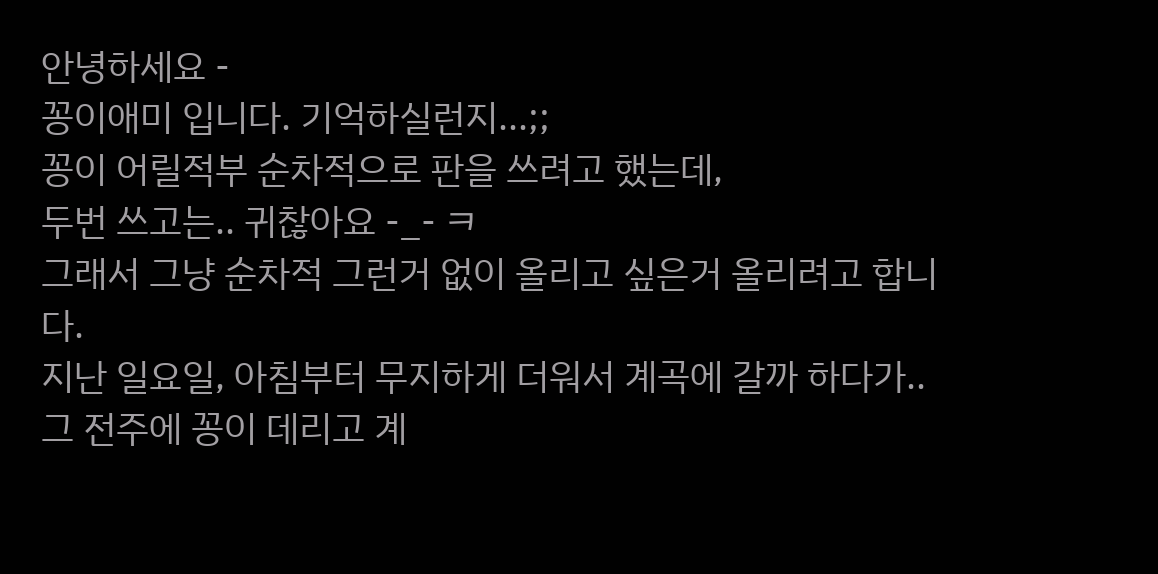안녕하세요 -
꽁이애미 입니다. 기억하실런지...;;
꽁이 어릴적부 순차적으로 판을 쓰려고 했는데,
두번 쓰고는.. 귀찮아요 -_- ㅋ
그래서 그냥 순차적 그런거 없이 올리고 싶은거 올리려고 합니다.
지난 일요일, 아침부터 무지하게 더워서 계곡에 갈까 하다가..
그 전주에 꽁이 데리고 계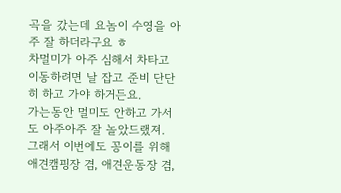곡을 갔는데 요놈이 수영을 아주 잘 하더라구요 ㅎ
차멀미가 아주 심해서 차타고 이동하려면 날 잡고 준비 단단히 하고 가야 하거든요.
가는동안 멀미도 안하고 가서도 아주아주 잘 놀았드랬져.
그래서 이번에도 꽁이를 위해 애견캠핑장 겸, 애견운동장 겸,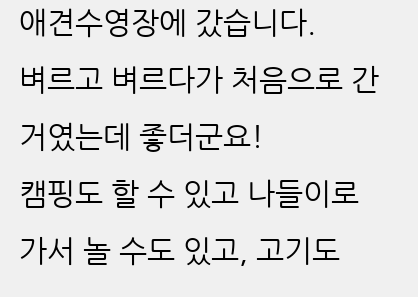애견수영장에 갔습니다.
벼르고 벼르다가 처음으로 간거였는데 좋더군요!
캠핑도 할 수 있고 나들이로 가서 놀 수도 있고, 고기도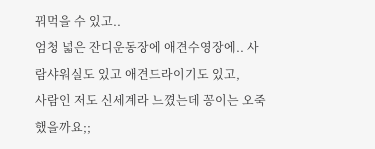꿔먹을 수 있고..
엄청 넓은 잔디운동장에 애견수영장에.. 사람샤워실도 있고 애견드라이기도 있고,
사람인 저도 신세계라 느꼈는데 꽁이는 오죽 했을까요;;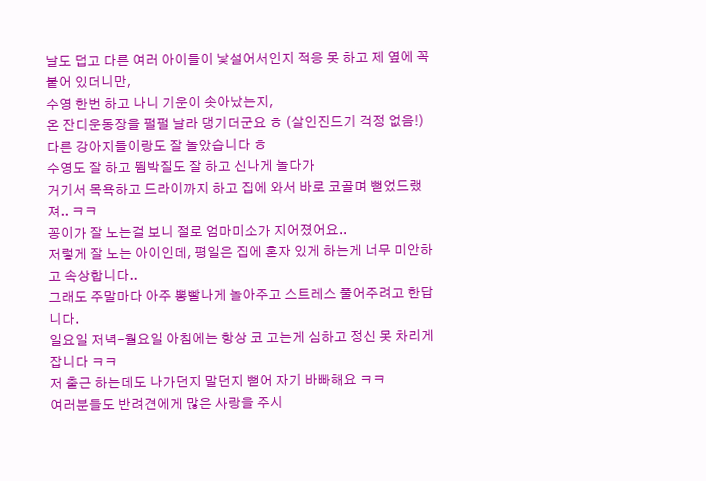날도 덥고 다른 여러 아이들이 낯설어서인지 적응 못 하고 제 옆에 꼭 붙어 있더니만,
수영 한번 하고 나니 기운이 솟아났는지,
온 잔디운동장을 펄펄 날라 댕기더군요 ㅎ (살인진드기 걱정 없음!)
다른 강아지들이랑도 잘 놀았습니다 ㅎ
수영도 잘 하고 뜀박질도 잘 하고 신나게 놀다가
거기서 목욕하고 드라이까지 하고 집에 와서 바로 코골며 뻗었드랬져.. ㅋㅋ
꽁이가 잘 노는걸 보니 절로 엄마미소가 지어졌어요..
저렇게 잘 노는 아이인데, 평일은 집에 혼자 있게 하는게 너무 미안하고 속상합니다..
그래도 주말마다 아주 뽕빨나게 놀아주고 스트레스 풀어주려고 한답니다.
일요일 저녁-월요일 아침에는 항상 코 고는게 심하고 정신 못 차리게 잡니다 ㅋㅋ
저 출근 하는데도 나가던지 말던지 뻗어 자기 바빠해요 ㅋㅋ
여러분들도 반려견에게 많은 사랑을 주시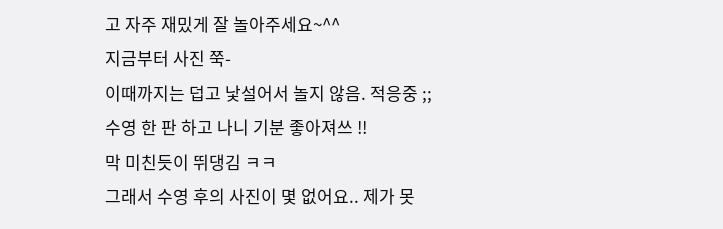고 자주 재밌게 잘 놀아주세요~^^
지금부터 사진 쭉-
이때까지는 덥고 낯설어서 놀지 않음. 적응중 ;;
수영 한 판 하고 나니 기분 좋아져쓰 !!
막 미친듯이 뛰댕김 ㅋㅋ
그래서 수영 후의 사진이 몇 없어요.. 제가 못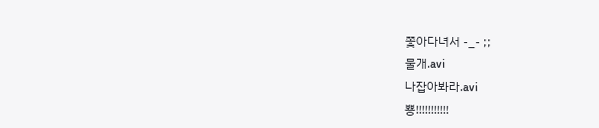쫓아다녀서 -_- ;;
물개.avi
나잡아봐라.avi
뿅!!!!!!!!!!!